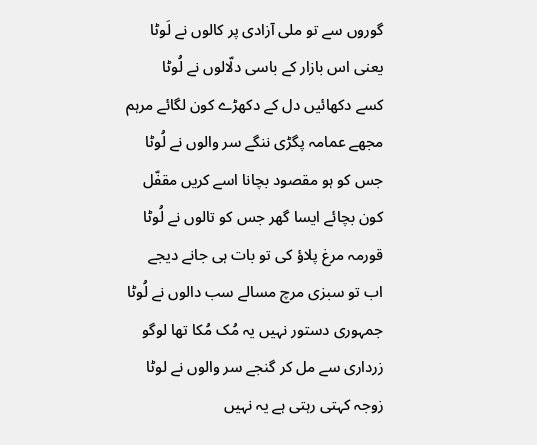گوروں سے تو ملی آزادی پر کالوں نے لَوٹا
یعنی اس بازار کے باسی دلّالوں نے لُوٹا
کسے دکھائیں دل کے دکھڑے کون لگائے مرہم
مجھے عمامہ پگڑی ننگے سر والوں نے لُوٹا
جس کو ہو مقصود بچانا اسے کریں مقفّل
کون بچائے ایسا گھر جس کو تالوں نے لُوٹا
قورمہ مرغ پلاؤ کی تو بات ہی جانے دیجے
اب تو سبزی مرچ مسالے سب دالوں نے لُوٹا
جمہوری دستور نہیں یہ مُک مُکا تھا لوگو
زرداری سے مل کر گنجے سر والوں نے لوٹا
زوجہ کہتی رہتی ہے یہ نہیں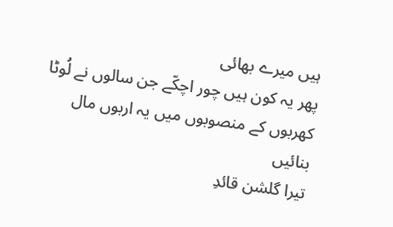ہیں میرے بھائی
پھر یہ کون ہیں چور اچکّے جن سالوں نے لُوٹا
کھربوں کے منصوبوں میں یہ اربوں مال بنائیں
تیرا گلشن قائدِ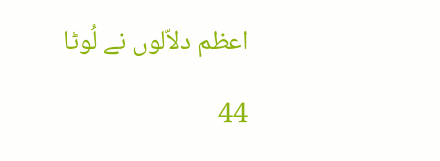اعظم دلاّلوں نے لُوٹا

44